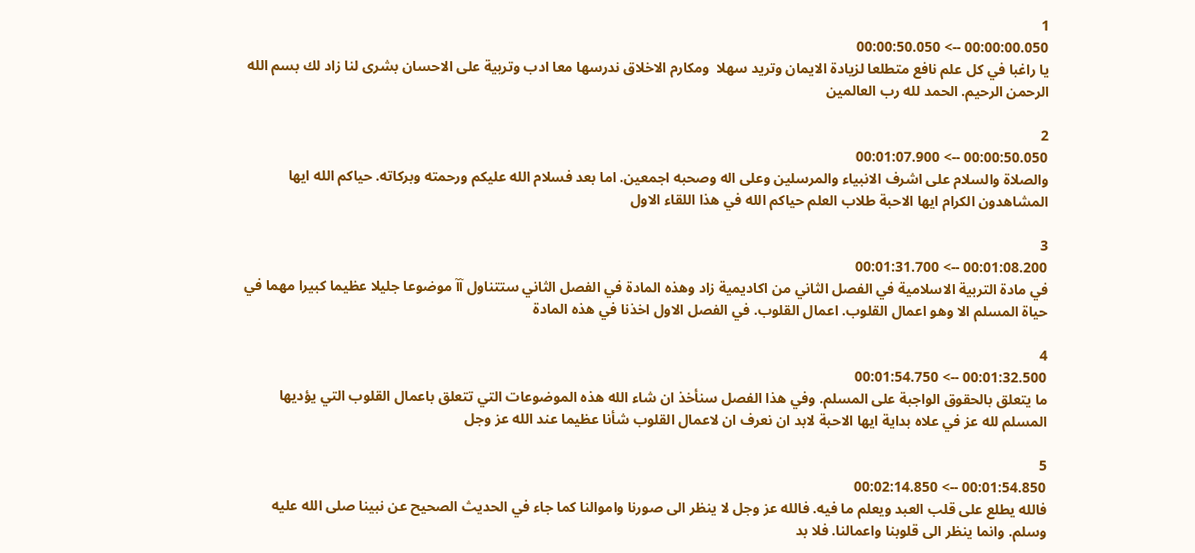1
00:00:00.050 --> 00:00:50.050
يا راغبا في كل علم نافع متطلعا لزيادة الايمان وتريد سهلا  ومكارم الاخلاق ندرسها معا ادب وتربية على الاحسان بشرى لنا زاد لك بسم الله الرحمن الرحيم. الحمد لله رب العالمين

2
00:00:50.050 --> 00:01:07.900
والصلاة والسلام على اشرف الانبياء والمرسلين وعلى اله وصحبه اجمعين. اما بعد فسلام الله عليكم ورحمته وبركاته. حياكم الله ايها المشاهدون الكرام ايها الاحبة طلاب العلم حياكم الله في هذا اللقاء الاول

3
00:01:08.200 --> 00:01:31.700
في مادة التربية الاسلامية في الفصل الثاني من اكاديمية زاد وهذه المادة في الفصل الثاني ستتناول آآ موضوعا جليلا عظيما كبيرا مهما في حياة المسلم الا وهو اعمال القلوب. اعمال القلوب. في الفصل الاول اخذنا في هذه المادة

4
00:01:32.500 --> 00:01:54.750
ما يتعلق بالحقوق الواجبة على المسلم. وفي هذا الفصل سنأخذ ان شاء الله هذه الموضوعات التي تتعلق باعمال القلوب التي يؤديها المسلم لله عز في علاه بداية ايها الاحبة لابد ان نعرف ان لاعمال القلوب شأنا عظيما عند الله عز وجل

5
00:01:54.850 --> 00:02:14.850
فالله يطلع على قلب العبد ويعلم ما فيه. فالله عز وجل لا ينظر الى صورنا واموالنا كما جاء في الحديث الصحيح عن نبينا صلى الله عليه وسلم. وانما ينظر الى قلوبنا واعمالنا. فلا بد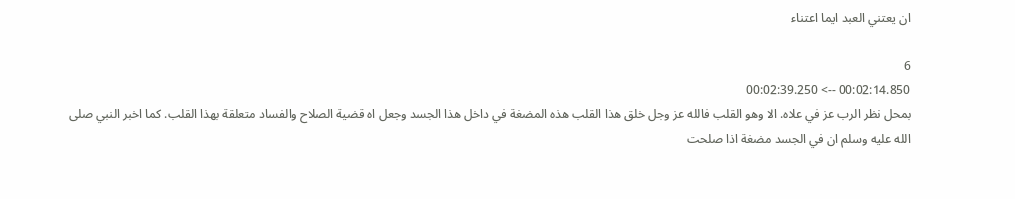ان يعتني العبد ايما اعتناء

6
00:02:14.850 --> 00:02:39.250
بمحل نظر الرب عز في علاه. الا وهو القلب فالله عز وجل خلق هذا القلب هذه المضغة في داخل هذا الجسد وجعل اه قضية الصلاح والفساد متعلقة بهذا القلب. كما اخبر النبي صلى الله عليه وسلم ان في الجسد مضغة اذا صلحت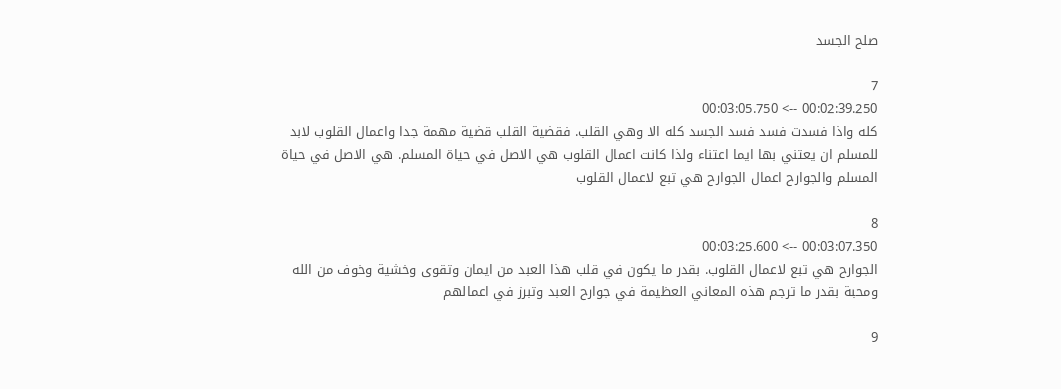صلح الجسد

7
00:02:39.250 --> 00:03:05.750
كله واذا فسدت فسد فسد الجسد كله الا وهي القلب. فقضية القلب قضية مهمة جدا واعمال القلوب لابد للمسلم ان يعتني بها ايما اعتناء ولذا كانت اعمال القلوب هي الاصل في حياة المسلم. هي الاصل في حياة المسلم والجوارح اعمال الجوارح هي تبع لاعمال القلوب

8
00:03:07.350 --> 00:03:25.600
الجوارح هي تبع لاعمال القلوب. بقدر ما يكون في قلب هذا العبد من ايمان وتقوى وخشية وخوف من الله ومحبة بقدر ما ترجم هذه المعاني العظيمة في جوارح العبد وتبرز في اعمالهم

9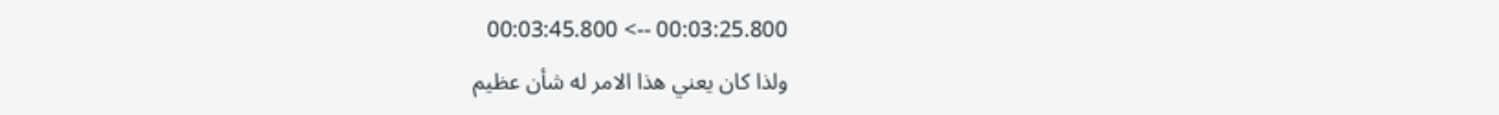00:03:25.800 --> 00:03:45.800
ولذا كان يعني هذا الامر له شأن عظيم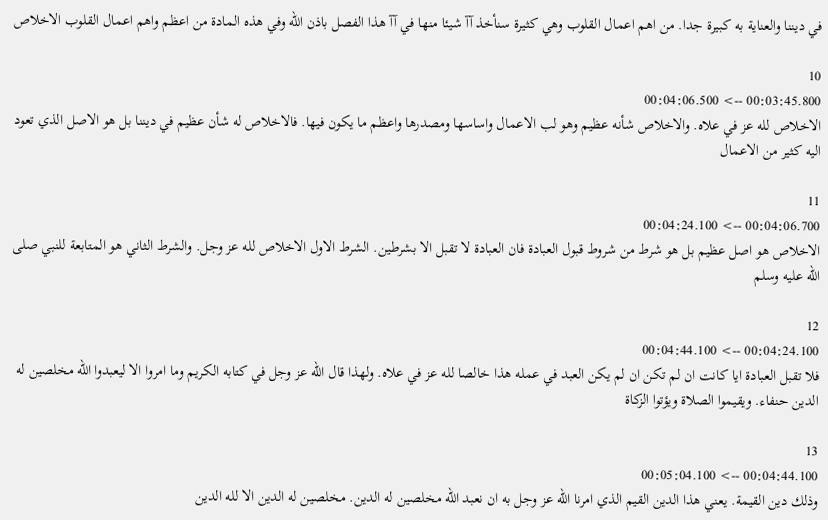في ديننا والعناية به كبيرة جدا. من اهم اعمال القلوب وهي كثيرة سنأخذ آآ شيئا منها في آآ هذا الفصل باذن الله وفي هذه المادة من اعظم واهم اعمال القلوب الاخلاص

10
00:03:45.800 --> 00:04:06.500
الاخلاص لله عز في علاه. والاخلاص شأنه عظيم وهو لب الاعمال واساسها ومصدرها واعظم ما يكون فيها. فالاخلاص له شأن عظيم في ديننا بل هو الاصل الذي تعود اليه كثير من الاعمال

11
00:04:06.700 --> 00:04:24.100
الاخلاص هو اصل عظيم بل هو شرط من شروط قبول العبادة فان العبادة لا تقبل الا بشرطين. الشرط الاول الاخلاص لله عز وجل. والشرط الثاني هو المتابعة للنبي صلى الله عليه وسلم

12
00:04:24.100 --> 00:04:44.100
فلا تقبل العبادة ايا كانت ان لم تكن ان لم يكن العبد في عمله هذا خالصا لله عز في علاه. ولهذا قال الله عز وجل في كتابه الكريم وما امروا الا ليعبدوا الله مخلصين له الدين حنفاء. ويقيموا الصلاة ويؤتوا الزكاة

13
00:04:44.100 --> 00:05:04.100
وذلك دين القيمة. يعني هذا الدين القيم الذي امرنا الله عز وجل به ان نعبد الله مخلصين له الدين. مخلصين له الدين الا لله الدين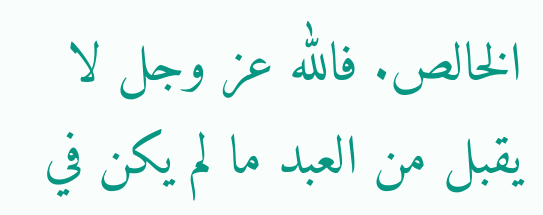الخالص. فالله عز وجل لا يقبل من العبد ما لم يكن في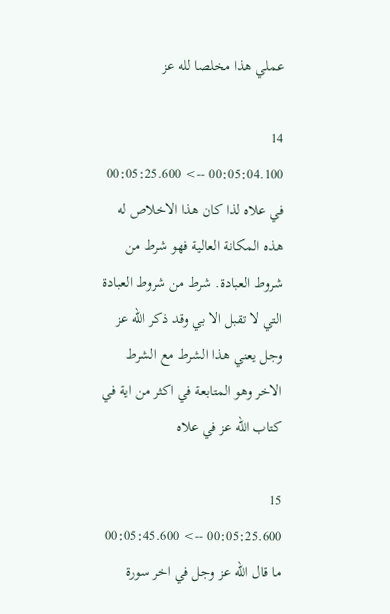عملي هذا مخلصا لله عز

14
00:05:04.100 --> 00:05:25.600
في علاه لذا كان هذا الاخلاص له هذه المكانة العالية فهو شرط من شروط العبادة. شرط من شروط العبادة التي لا تقبل الا بي وقد ذكر الله عز وجل يعني هذا الشرط مع الشرط الاخر وهو المتابعة في اكثر من اية في كتاب الله عز في علاه

15
00:05:25.600 --> 00:05:45.600
ما قال الله عز وجل في اخر سورة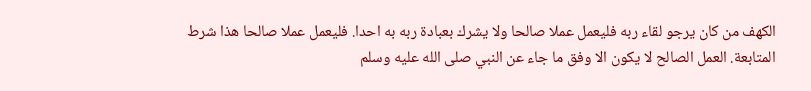الكهف من كان يرجو لقاء ربه فليعمل عملا صالحا ولا يشرك بعبادة ربه به احدا. فليعمل عملا صالحا هذا شرط المتابعة. العمل الصالح لا يكون الا وفق ما جاء عن النبي صلى الله عليه وسلم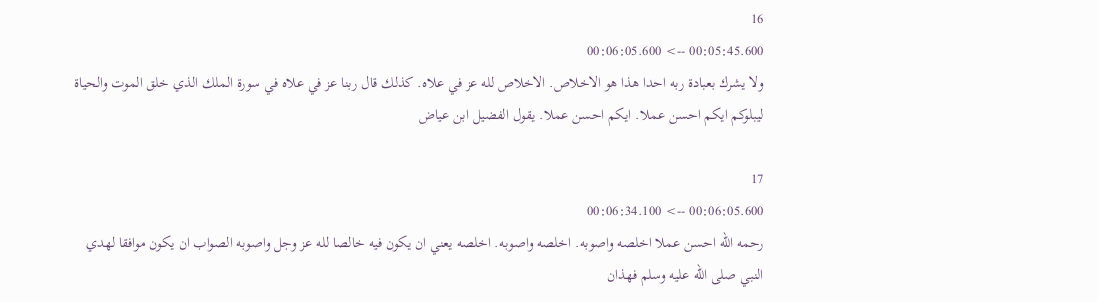16
00:05:45.600 --> 00:06:05.600
ولا يشرك بعبادة ربه احدا هذا هو الاخلاص. الاخلاص لله عز في علاه. كذلك قال ربنا عز في علاه في سورة الملك الذي خلق الموت والحياة ليبلوكم ايكم احسن عملا. ايكم احسن عملا. يقول الفضيل ابن عياض

17
00:06:05.600 --> 00:06:34.100
رحمه الله احسن عملا اخلصه واصوبه. اخلصه واصوبه. اخلصه يعني ان يكون فيه خالصا لله عز وجل واصوبه الصواب ان يكون موافقا لهدي النبي صلى الله عليه وسلم فهذان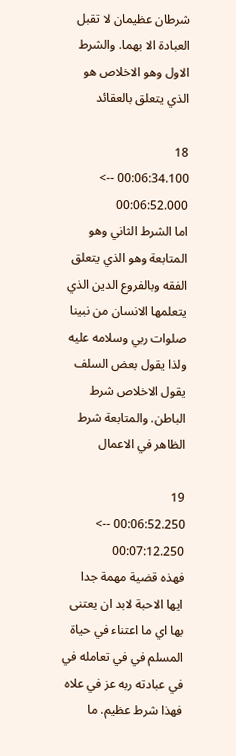شرطان عظيمان لا تقبل العبادة الا بهما. والشرط الاول وهو الاخلاص هو الذي يتعلق بالعقائد

18
00:06:34.100 --> 00:06:52.000
اما الشرط الثاني وهو المتابعة وهو الذي يتعلق الفقه وبالفروع الدين الذي يتعلمها الانسان من نبينا صلوات ربي وسلامه عليه ولذا يقول بعض السلف يقول الاخلاص شرط الباطن. والمتابعة شرط الظاهر في الاعمال

19
00:06:52.250 --> 00:07:12.250
فهذه قضية مهمة جدا ايها الاحبة لابد ان يعتنى بها اي ما اعتناء في حياة المسلم في في تعامله في في عبادته ربه عز في علاه فهذا شرط عظيم. ما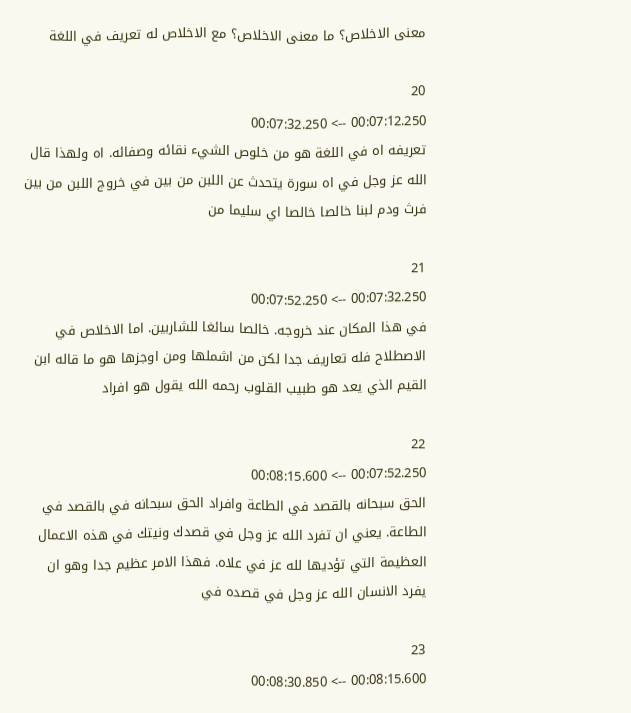معنى الاخلاص؟ ما معنى الاخلاص؟ مع الاخلاص له تعريف في اللغة

20
00:07:12.250 --> 00:07:32.250
تعريفه اه في اللغة هو من خلوص الشيء نقائه وصفائه. اه ولهذا قال الله عز وجل في اه سورة يتحدث عن اللبن من بين في خروج اللبن من بين فرث ودم لبنا خالصا خالصا اي سليما من

21
00:07:32.250 --> 00:07:52.250
في هذا المكان عند خروجه. خالصا سائغا للشاربين. اما الاخلاص في الاصطلاح فله تعاريف جدا لكن من اشملها ومن اوجزها هو ما قاله ابن القيم الذي يعد هو طبيب القلوب رحمه الله يقول هو افراد

22
00:07:52.250 --> 00:08:15.600
الحق سبحانه بالقصد في الطاعة وافراد الحق سبحانه في بالقصد في الطاعة. يعني ان تفرد الله عز وجل في قصدك ونيتك في هذه الاعمال العظيمة التي تؤديها لله عز في علاه. فهذا الامر عظيم جدا وهو ان يفرد الانسان الله عز وجل في قصده في

23
00:08:15.600 --> 00:08:30.850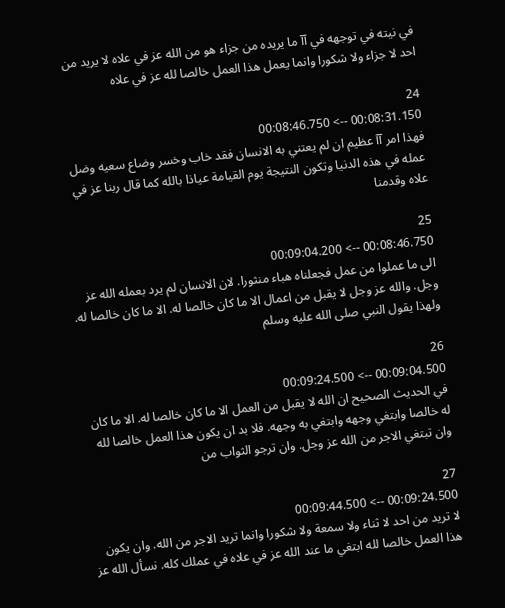في نيته في توجهه في آآ ما يريده من جزاء هو من الله عز في علاه لا يريد من احد لا جزاء ولا شكورا وانما يعمل هذا العمل خالصا لله عز في علاه

24
00:08:31.150 --> 00:08:46.750
فهذا امر آآ عظيم ان لم يعتني به الانسان فقد خاب وخسر وضاع سعيه وضل عمله في هذه الدنيا وتكون النتيجة يوم القيامة عياذا بالله كما قال ربنا عز في علاه وقدمنا

25
00:08:46.750 --> 00:09:04.200
الى ما عملوا من عمل فجعلناه هباء منثورا. لان الانسان لم يرد بعمله الله عز وجل. والله عز وجل لا يقبل من اعمال الا ما كان خالصا له. الا ما كان خالصا له. ولهذا يقول النبي صلى الله عليه وسلم

26
00:09:04.500 --> 00:09:24.500
في الحديث الصحيح ان الله لا يقبل من العمل الا ما كان خالصا له. الا ما كان له خالصا وابتغي وجهه وابتغي به وجهه. فلا بد ان يكون هذا العمل خالصا لله وان تبتغي الاجر من الله عز وجل. وان ترجو الثواب من

27
00:09:24.500 --> 00:09:44.500
لا تريد من احد لا ثناء ولا سمعة ولا شكورا وانما تريد الاجر من الله. وان يكون هذا العمل خالصا لله ابتغي ما عند الله عز في علاه في عملك كله. نسأل الله عز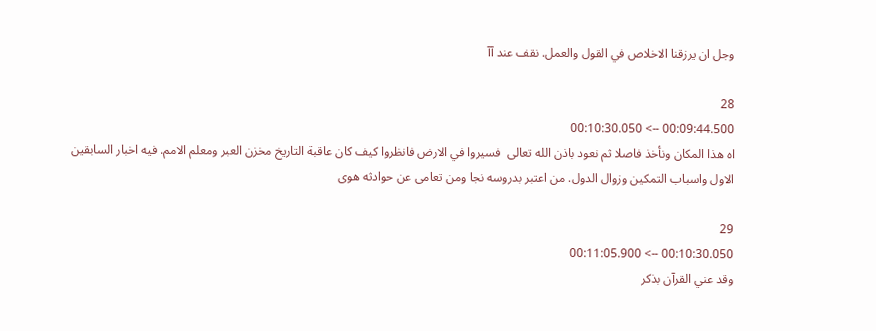وجل ان يرزقنا الاخلاص في القول والعمل. نقف عند آآ

28
00:09:44.500 --> 00:10:30.050
اه هذا المكان ونأخذ فاصلا ثم نعود باذن الله تعالى  فسيروا في الارض فانظروا كيف كان عاقبة التاريخ مخزن العبر ومعلم الامم. فيه اخبار السابقين الاول واسباب التمكين وزوال الدول. من اعتبر بدروسه نجا ومن تعامى عن حوادثه هوى

29
00:10:30.050 --> 00:11:05.900
وقد عني القرآن بذكر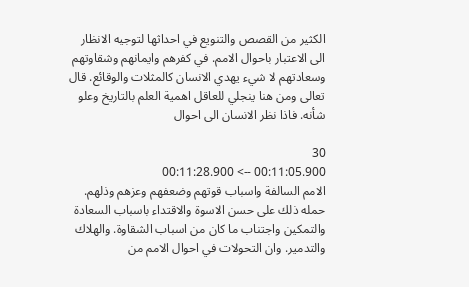الكثير من القصص والتنويع في احداثها لتوجيه الانظار الى الاعتبار باحوال الامم. في كفرهم وايمانهم وشقاوتهم وسعادتهم لا شيء يهدي الانسان كالمثلات والوقائع. قال تعالى ومن هنا ينجلي للعاقل اهمية العلم بالتاريخ وعلو شأنه. فاذا نظر الانسان الى احوال

30
00:11:05.900 --> 00:11:28.900
الامم السالفة واسباب قوتهم وضعفهم وعزهم وذلهم. حمله ذلك على حسن الاسوة والاقتداء باسباب السعادة والتمكين واجتناب ما كان من اسباب الشقاوة. والهلاك والتدمير. وان التحولات في احوال الامم من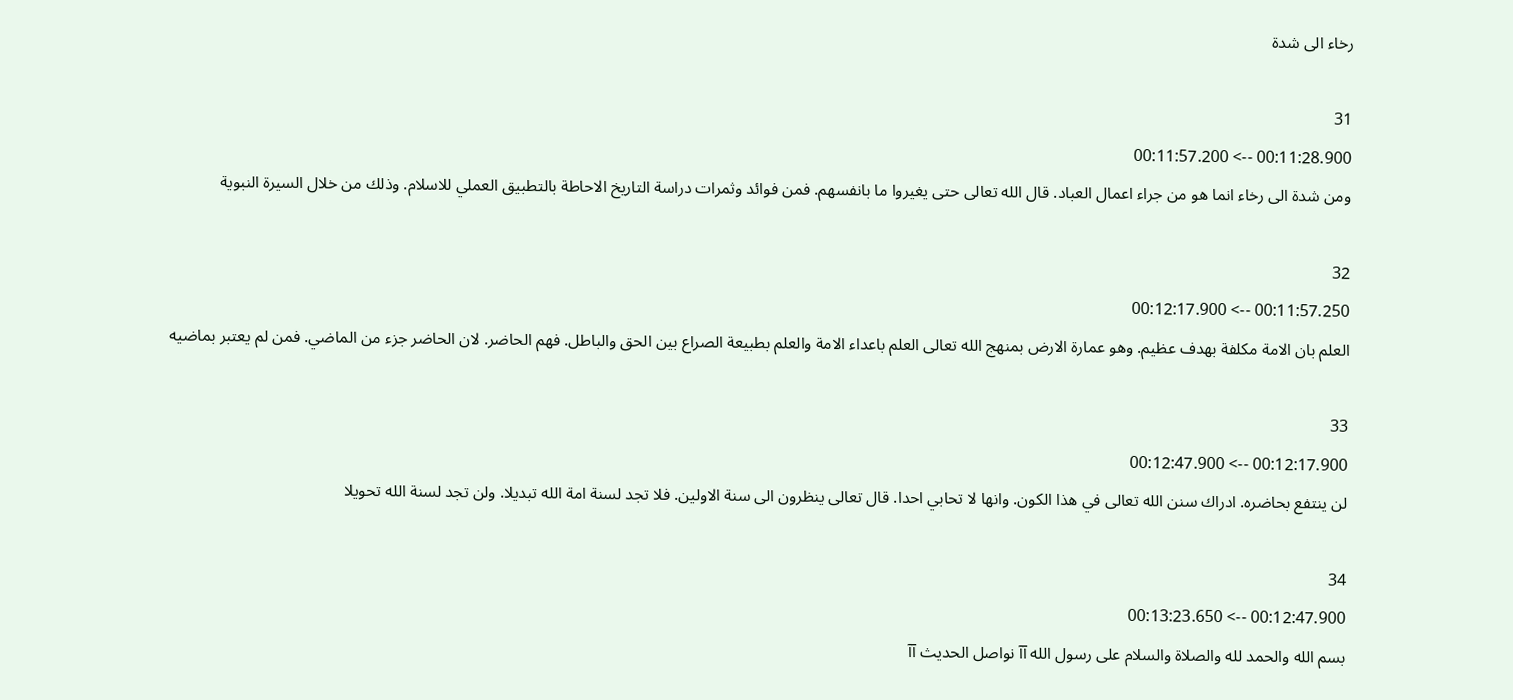رخاء الى شدة

31
00:11:28.900 --> 00:11:57.200
ومن شدة الى رخاء انما هو من جراء اعمال العباد. قال الله تعالى حتى يغيروا ما بانفسهم. فمن فوائد وثمرات دراسة التاريخ الاحاطة بالتطبيق العملي للاسلام. وذلك من خلال السيرة النبوية

32
00:11:57.250 --> 00:12:17.900
العلم بان الامة مكلفة بهدف عظيم. وهو عمارة الارض بمنهج الله تعالى العلم باعداء الامة والعلم بطبيعة الصراع بين الحق والباطل. فهم الحاضر. لان الحاضر جزء من الماضي. فمن لم يعتبر بماضيه

33
00:12:17.900 --> 00:12:47.900
لن ينتفع بحاضره. ادراك سنن الله تعالى في هذا الكون. وانها لا تحابي احدا. قال تعالى ينظرون الى سنة الاولين. فلا تجد لسنة امة الله تبديلا. ولن تجد لسنة الله تحويلا

34
00:12:47.900 --> 00:13:23.650
بسم الله والحمد لله والصلاة والسلام على رسول الله آآ نواصل الحديث آآ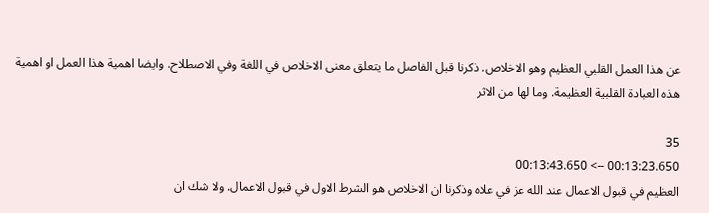عن هذا العمل القلبي العظيم وهو الاخلاص. ذكرنا قبل الفاصل ما يتعلق معنى الاخلاص في اللغة وفي الاصطلاح. وايضا اهمية هذا العمل او اهمية هذه العبادة القلبية العظيمة. وما لها من الاثر

35
00:13:23.650 --> 00:13:43.650
العظيم في قبول الاعمال عند الله عز في علاه وذكرنا ان الاخلاص هو الشرط الاول في قبول الاعمال. ولا شك ان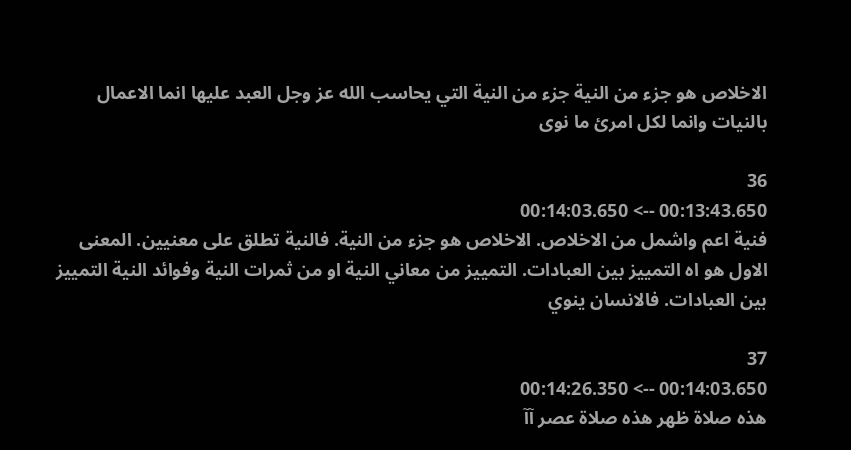الاخلاص هو جزء من النية جزء من النية التي يحاسب الله عز وجل العبد عليها انما الاعمال بالنيات وانما لكل امرئ ما نوى

36
00:13:43.650 --> 00:14:03.650
فنية اعم واشمل من الاخلاص. الاخلاص هو جزء من النية. فالنية تطلق على معنيين. المعنى الاول هو اه التمييز بين العبادات. التمييز من معاني النية او من ثمرات النية وفوائد النية التمييز بين العبادات. فالانسان ينوي

37
00:14:03.650 --> 00:14:26.350
هذه صلاة ظهر هذه صلاة عصر آآ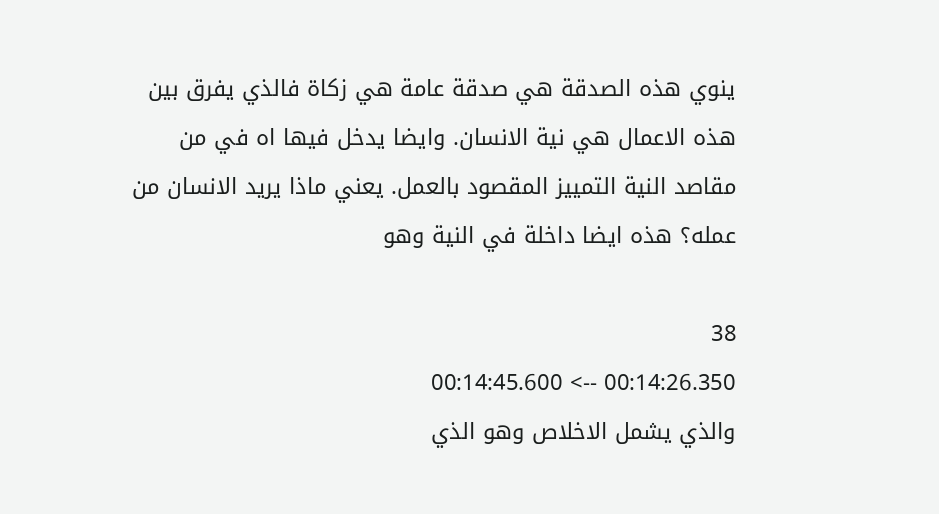ينوي هذه الصدقة هي صدقة عامة هي زكاة فالذي يفرق بين هذه الاعمال هي نية الانسان. وايضا يدخل فيها اه في من مقاصد النية التمييز المقصود بالعمل. يعني ماذا يريد الانسان من عمله؟ هذه ايضا داخلة في النية وهو

38
00:14:26.350 --> 00:14:45.600
والذي يشمل الاخلاص وهو الذي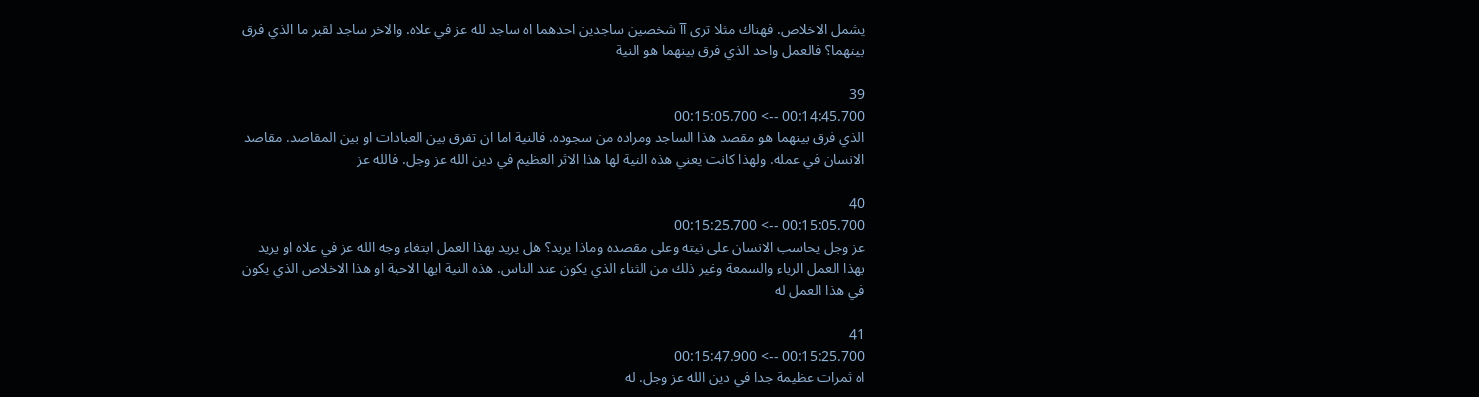يشمل الاخلاص. فهناك مثلا ترى آآ شخصين ساجدين احدهما اه ساجد لله عز في علاه. والاخر ساجد لقبر ما الذي فرق بينهما؟ فالعمل واحد الذي فرق بينهما هو النية

39
00:14:45.700 --> 00:15:05.700
الذي فرق بينهما هو مقصد هذا الساجد ومراده من سجوده. فالنية اما ان تفرق بين العبادات او بين المقاصد. مقاصد الانسان في عمله. ولهذا كانت يعني هذه النية لها هذا الاثر العظيم في دين الله عز وجل. فالله عز

40
00:15:05.700 --> 00:15:25.700
عز وجل يحاسب الانسان على نيته وعلى مقصده وماذا يريد؟ هل يريد بهذا العمل ابتغاء وجه الله عز في علاه او يريد بهذا العمل الرياء والسمعة وغير ذلك من الثناء الذي يكون عند الناس. هذه النية ايها الاحبة او هذا الاخلاص الذي يكون في هذا العمل له

41
00:15:25.700 --> 00:15:47.900
اه ثمرات عظيمة جدا في دين الله عز وجل. له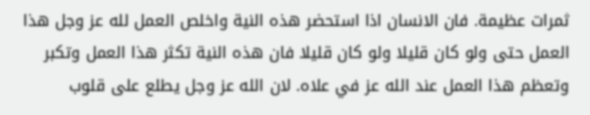ثمرات عظيمة. فان الانسان اذا استحضر هذه النية واخلص العمل لله عز وجل هذا العمل حتى ولو كان قليلا ولو كان قليلا فان هذه النية تكثر هذا العمل وتكبر وتعظم هذا العمل عند الله عز في علاه. لان الله عز وجل يطلع على قلوب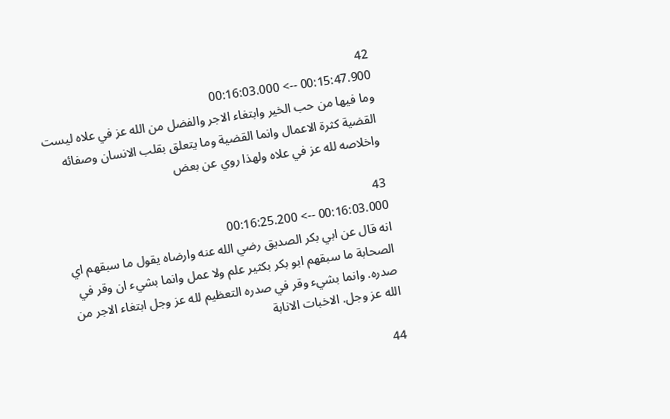42
00:15:47.900 --> 00:16:03.000
وما فيها من حب الخير وابتغاء الاجر والفضل من الله عز في علاه ليست القضية كثرة الاعمال وانما القضية وما يتعلق بقلب الانسان وصفائه واخلاصه لله عز في علاه ولهذا روي عن بعض

43
00:16:03.000 --> 00:16:25.200
انه قال عن ابي بكر الصديق رضي الله عنه وارضاه يقول ما سبقهم اي الصحابة ما سبقهم ابو بكر بكثير علم ولا عمل وانما بشيء ان وقر في صدره. وانما بشيء وقر في صدره التعظيم لله عز وجل ابتغاء الاجر من الله عز وجل. الاخبات الانابة

44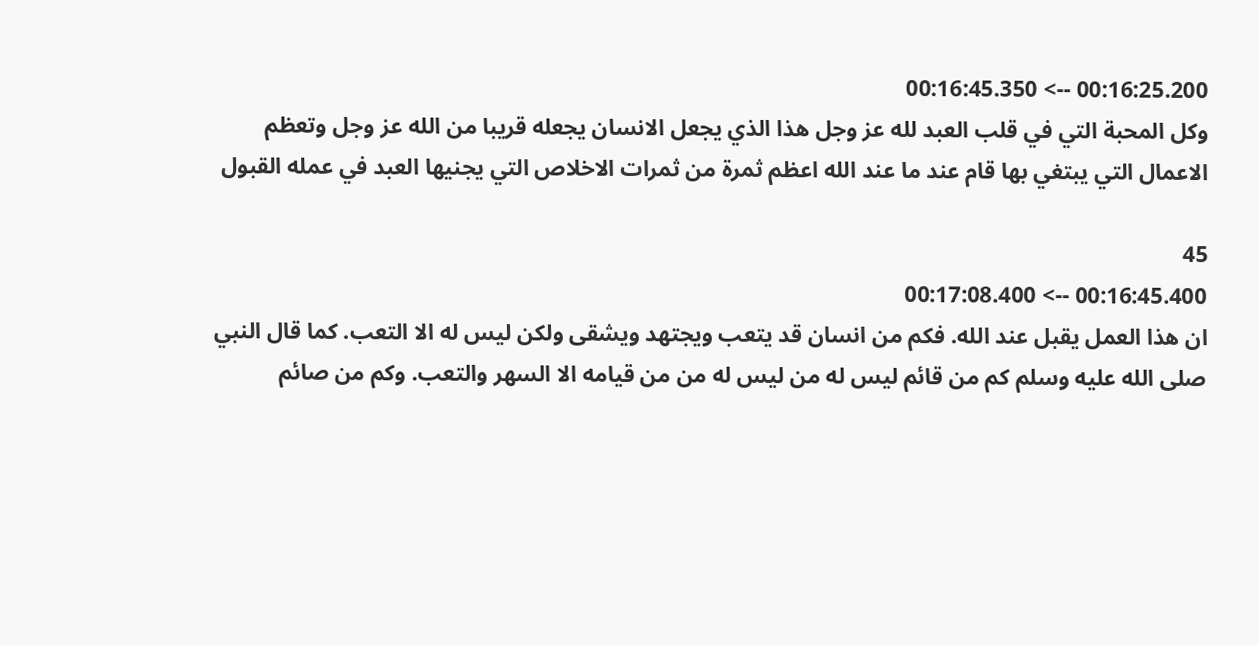00:16:25.200 --> 00:16:45.350
وكل المحبة التي في قلب العبد لله عز وجل هذا الذي يجعل الانسان يجعله قريبا من الله عز وجل وتعظم الاعمال التي يبتغي بها قام عند ما عند الله اعظم ثمرة من ثمرات الاخلاص التي يجنيها العبد في عمله القبول

45
00:16:45.400 --> 00:17:08.400
ان هذا العمل يقبل عند الله. فكم من انسان قد يتعب ويجتهد ويشقى ولكن ليس له الا التعب. كما قال النبي صلى الله عليه وسلم كم من قائم ليس له من ليس له من من قيامه الا السهر والتعب. وكم من صائم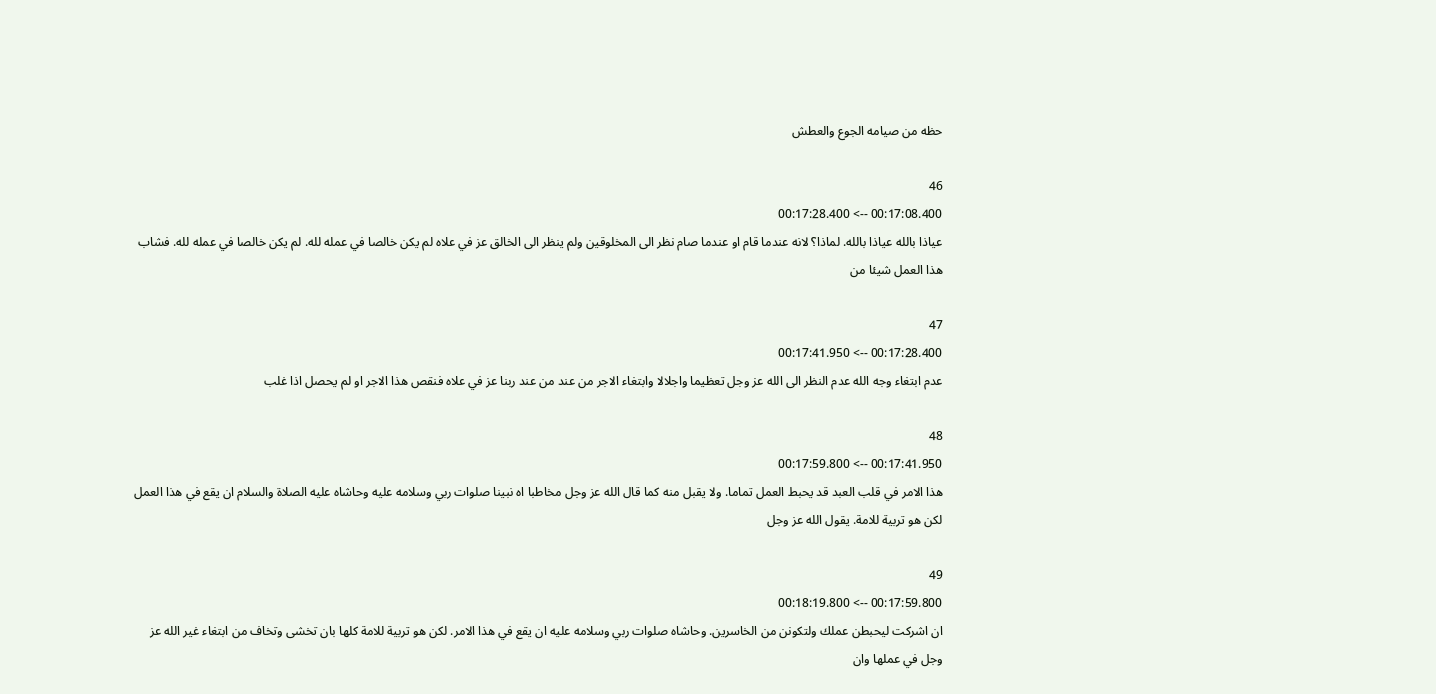حظه من صيامه الجوع والعطش

46
00:17:08.400 --> 00:17:28.400
عياذا بالله عياذا بالله. لماذا؟ لانه عندما قام او عندما صام نظر الى المخلوقين ولم ينظر الى الخالق عز في علاه لم يكن خالصا في عمله لله. لم يكن خالصا في عمله لله. فشاب هذا العمل شيئا من

47
00:17:28.400 --> 00:17:41.950
عدم ابتغاء وجه الله عدم النظر الى الله عز وجل تعظيما واجلالا وابتغاء الاجر من عند من عند ربنا عز في علاه فنقص هذا الاجر او لم يحصل اذا غلب

48
00:17:41.950 --> 00:17:59.800
هذا الامر في قلب العبد قد يحبط العمل تماما. ولا يقبل منه كما قال الله عز وجل مخاطبا اه نبينا صلوات ربي وسلامه عليه وحاشاه عليه الصلاة والسلام ان يقع في هذا العمل لكن هو تربية للامة. يقول الله عز وجل

49
00:17:59.800 --> 00:18:19.800
ان اشركت ليحبطن عملك ولتكونن من الخاسرين. وحاشاه صلوات ربي وسلامه عليه ان يقع في هذا الامر. لكن هو تربية للامة كلها بان تخشى وتخاف من ابتغاء غير الله عز وجل في عملها وان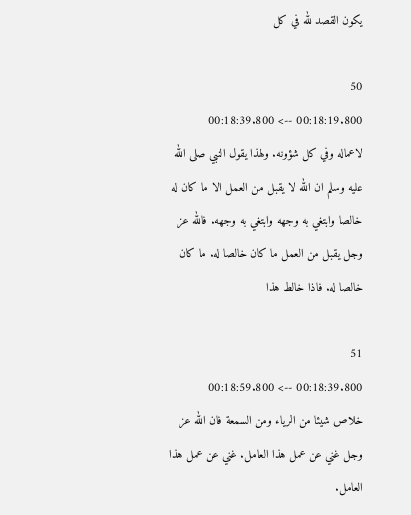يكون القصد لله في كل

50
00:18:19.800 --> 00:18:39.800
لاعماله وفي كل شؤونه. ولهذا يقول النبي صلى الله عليه وسلم ان الله لا يقبل من العمل الا ما كان له خالصا وابتغي به وجهه وابتغي به وجهه. فالله عز وجل يقبل من العمل ما كان خالصا له. ما كان خالصا له. فاذا خالط هذا

51
00:18:39.800 --> 00:18:59.800
خلاص شيئا من الرياء ومن السمعة فان الله عز وجل غني عن عمل هذا العامل. غني عن عمل هذا العامل.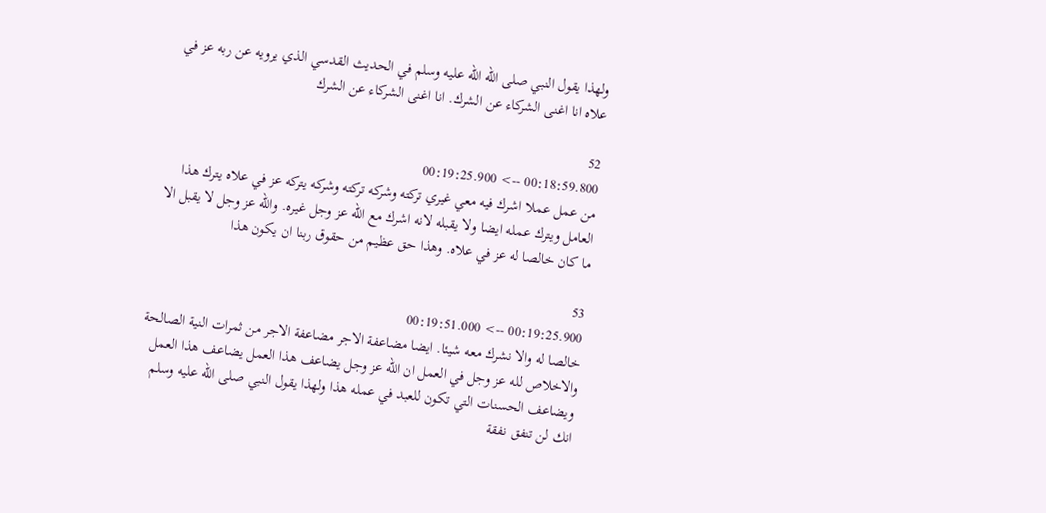ولهذا يقول النبي صلى الله الله عليه وسلم في الحديث القدسي الذي يرويه عن ربه عز في علاه انا اغنى الشركاء عن الشرك. انا اغنى الشركاء عن الشرك

52
00:18:59.800 --> 00:19:25.900
من عمل عملا اشرك فيه معي غيري تركته وشركه تركته وشركه يتركه عز في علاه يترك هذا العامل ويترك عمله ايضا ولا يقبله لانه اشرك مع الله عز وجل غيره. والله عز وجل لا يقبل الا ما كان خالصا له عز في علاه. وهذا حق عظيم من حقوق ربنا ان يكون هذا

53
00:19:25.900 --> 00:19:51.000
خالصا له والا نشرك معه شيئا. ايضا مضاعفة الاجر مضاعفة الاجر من ثمرات النية الصالحة والاخلاص لله عز وجل في العمل ان الله عز وجل يضاعف هذا العمل يضاعف هذا العمل ويضاعف الحسنات التي تكون للعبد في عمله هذا ولهذا يقول النبي صلى الله عليه وسلم انك لن تنفق نفقة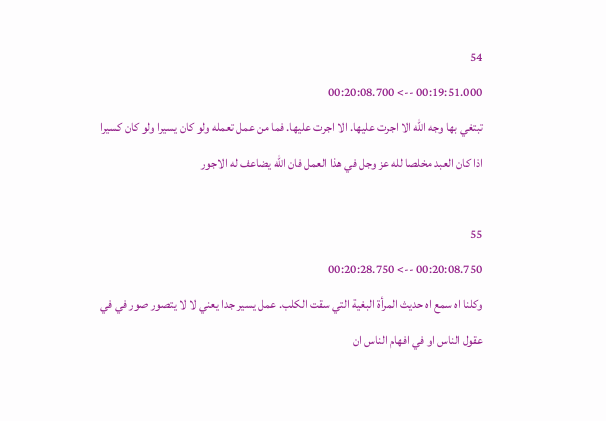54
00:19:51.000 --> 00:20:08.700
تبتغي بها وجه الله الا اجرت عليها. الا اجرت عليها. فما من عمل تعمله ولو كان يسيرا ولو كان كسيرا اذا كان العبد مخلصا لله عز وجل في هذا العمل فان الله يضاعف له الاجور

55
00:20:08.750 --> 00:20:28.750
وكلنا اه سمع اه حديث المرأة البغية التي سقت الكلب. عمل يسير جدا يعني لا لا يتصور صور في في عقول الناس او في افهام الناس ان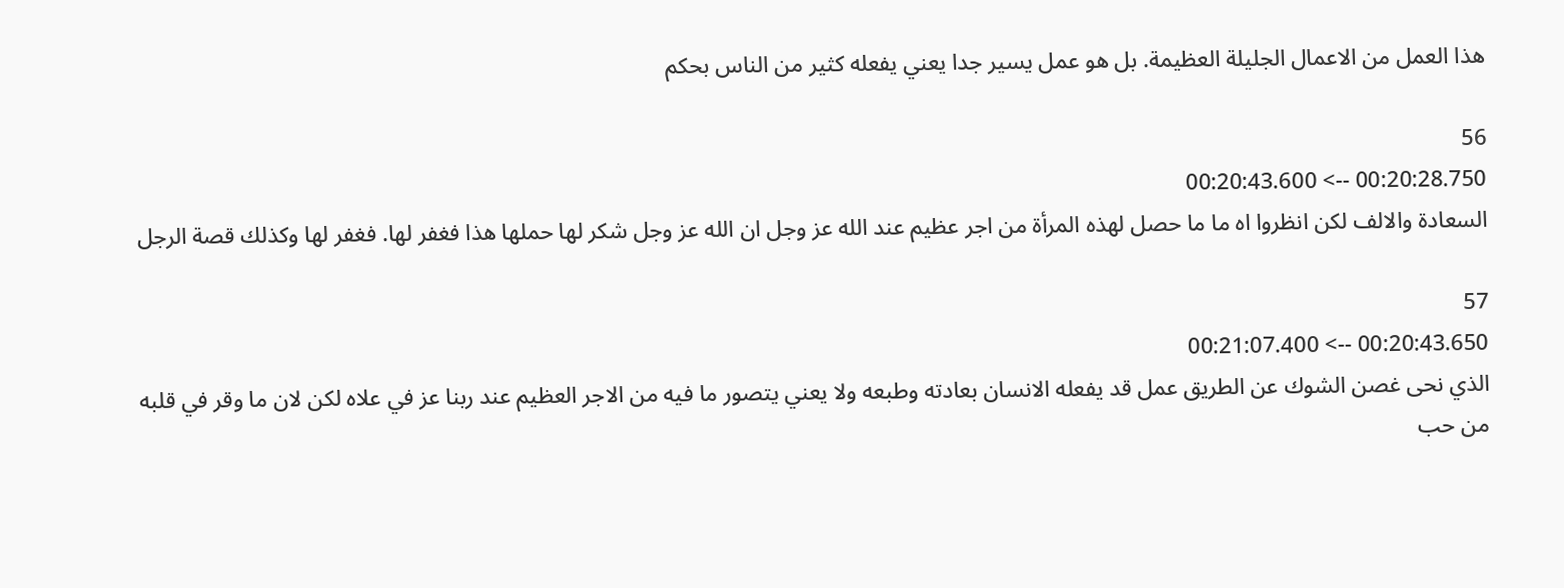هذا العمل من الاعمال الجليلة العظيمة. بل هو عمل يسير جدا يعني يفعله كثير من الناس بحكم

56
00:20:28.750 --> 00:20:43.600
السعادة والالف لكن انظروا اه ما ما حصل لهذه المرأة من اجر عظيم عند الله عز وجل ان الله عز وجل شكر لها حملها هذا فغفر لها. فغفر لها وكذلك قصة الرجل

57
00:20:43.650 --> 00:21:07.400
الذي نحى غصن الشوك عن الطريق عمل قد يفعله الانسان بعادته وطبعه ولا يعني يتصور ما فيه من الاجر العظيم عند ربنا عز في علاه لكن لان ما وقر في قلبه من حب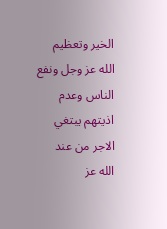الخير وتعظيم الله عز وجل ونفع الناس وعدم اذيتهم يبتغي الاجر من عند الله عز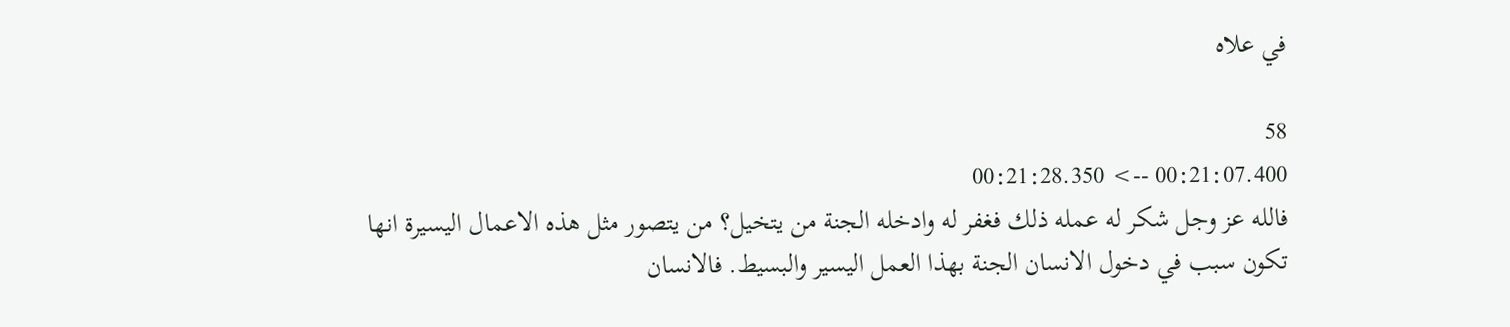في علاه

58
00:21:07.400 --> 00:21:28.350
فالله عز وجل شكر له عمله ذلك فغفر له وادخله الجنة من يتخيل؟ من يتصور مثل هذه الاعمال اليسيرة انها تكون سبب في دخول الانسان الجنة بهذا العمل اليسير والبسيط. فالانسان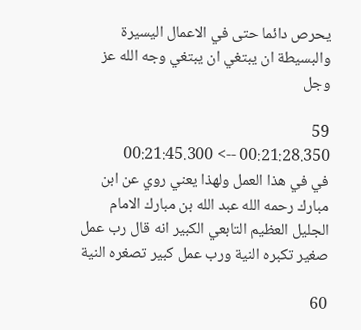يحرص دائما حتى في الاعمال اليسيرة والبسيطة ان يبتغي ان يبتغي وجه الله عز وجل

59
00:21:28.350 --> 00:21:45.300
في في هذا العمل ولهذا يعني روي عن ابن مبارك رحمه الله عبد الله بن مبارك الامام الجليل العظيم التابعي الكبير انه قال رب عمل صغير تكبره النية ورب عمل كبير تصغره النية

60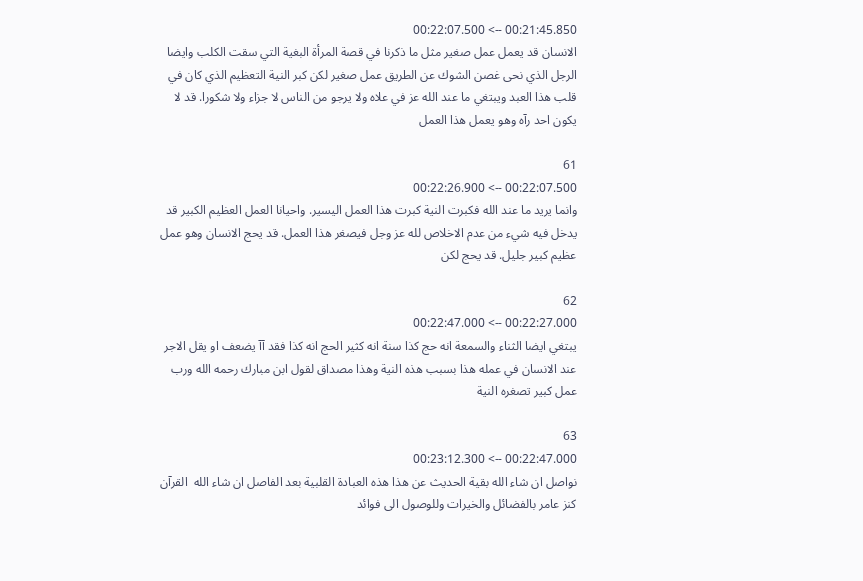00:21:45.850 --> 00:22:07.500
الانسان قد يعمل عمل صغير مثل ما ذكرنا في قصة المرأة البغية التي سقت الكلب وايضا الرجل الذي نحى غصن الشوك عن الطريق عمل صغير لكن كبر النية التعظيم الذي كان في قلب هذا العبد ويبتغي ما عند الله عز في علاه ولا يرجو من الناس لا جزاء ولا شكورا. قد لا يكون احد رآه وهو يعمل هذا العمل

61
00:22:07.500 --> 00:22:26.900
وانما يريد ما عند الله فكبرت النية كبرت هذا العمل اليسير. واحيانا العمل العظيم الكبير قد يدخل فيه شيء من عدم الاخلاص لله عز وجل فيصغر هذا العمل. قد يحج الانسان وهو عمل عظيم كبير جليل. قد يحج لكن

62
00:22:27.000 --> 00:22:47.000
يبتغي ايضا الثناء والسمعة انه حج كذا سنة انه كثير الحج انه كذا فقد آآ يضعف او يقل الاجر عند الانسان في عمله هذا بسبب هذه النية وهذا مصداق لقول ابن مبارك رحمه الله ورب عمل كبير تصغره النية

63
00:22:47.000 --> 00:23:12.300
نواصل ان شاء الله بقية الحديث عن هذا هذه العبادة القلبية بعد الفاصل ان شاء الله  القرآن كنز عامر بالفضائل والخيرات وللوصول الى فوائد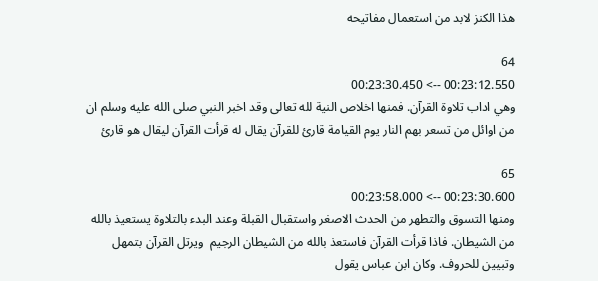هذا الكنز لابد من استعمال مفاتيحه

64
00:23:12.550 --> 00:23:30.450
وهي اداب تلاوة القرآن. فمنها اخلاص النية لله تعالى وقد اخبر النبي صلى الله عليه وسلم ان من اوائل من تسعر بهم النار يوم القيامة قارئ للقرآن يقال له قرأت القرآن ليقال هو قارئ

65
00:23:30.600 --> 00:23:58.000
ومنها التسوق والتطهر من الحدث الاصغر واستقبال القبلة وعند البدء بالتلاوة يستعيذ بالله من الشيطان. فاذا قرأت القرآن فاستعذ بالله من الشيطان الرجيم  ويرتل القرآن بتمهل وتبيين للحروف. وكان ابن عباس يقول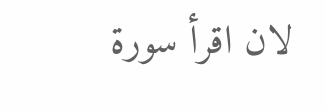لان اقرأ سورة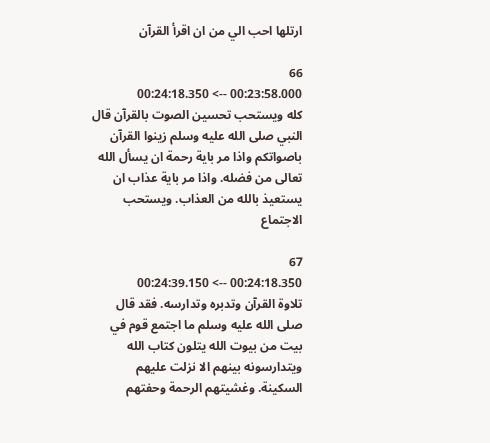ارتلها احب الي من ان اقرأ القرآن

66
00:23:58.000 --> 00:24:18.350
كله ويستحب تحسين الصوت بالقرآن قال النبي صلى الله عليه وسلم زينوا القرآن باصواتكم واذا مر باية رحمة ان يسأل الله تعالى من فضله. واذا مر باية عذاب ان يستعيذ بالله من العذاب. ويستحب الاجتماع

67
00:24:18.350 --> 00:24:39.150
تلاوة القرآن وتدبره وتدارسه. فقد قال صلى الله عليه وسلم ما اجتمع قوم في بيت من بيوت الله يتلون كتاب الله ويتدارسونه بينهم الا نزلت عليهم السكينة. وغشيتهم الرحمة وحفتهم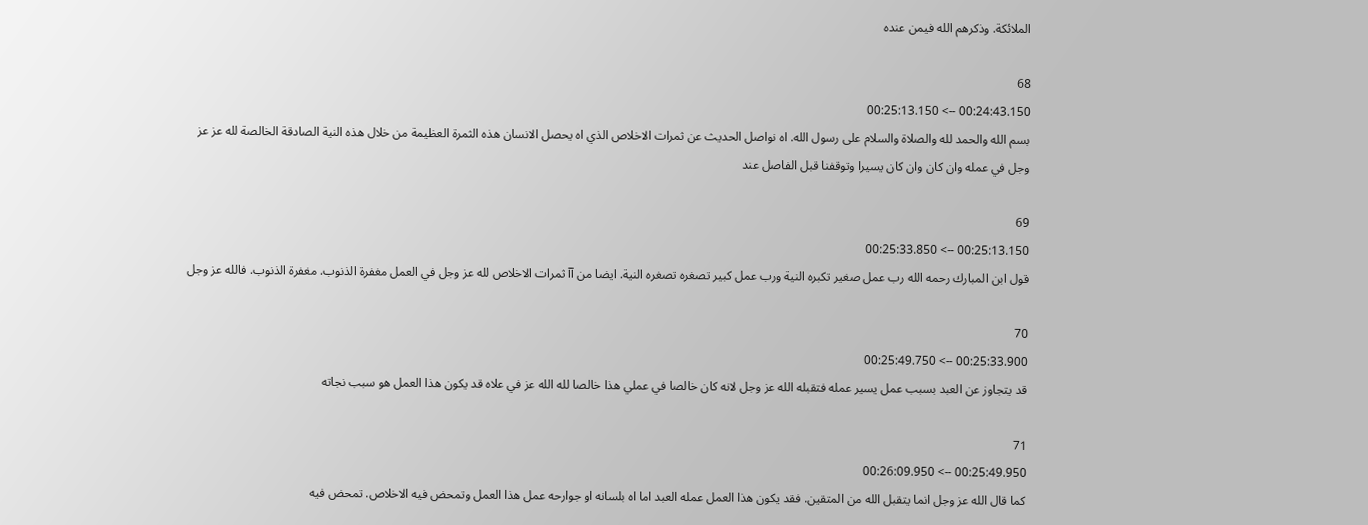الملائكة. وذكرهم الله فيمن عنده

68
00:24:43.150 --> 00:25:13.150
بسم الله والحمد لله والصلاة والسلام على رسول الله. اه نواصل الحديث عن ثمرات الاخلاص الذي اه يحصل الانسان هذه الثمرة العظيمة من خلال هذه النية الصادقة الخالصة لله عز عز وجل في عمله وان كان وان كان يسيرا وتوقفنا قبل الفاصل عند

69
00:25:13.150 --> 00:25:33.850
قول ابن المبارك رحمه الله رب عمل صغير تكبره النية ورب عمل كبير تصغره تصغره النية. ايضا من آآ ثمرات الاخلاص لله عز وجل في العمل مغفرة الذنوب. مغفرة الذنوب. فالله عز وجل

70
00:25:33.900 --> 00:25:49.750
قد يتجاوز عن العبد بسبب عمل يسير عمله فتقبله الله عز وجل لانه كان خالصا في عملي هذا خالصا لله الله عز في علاه قد يكون هذا العمل هو سبب نجاته

71
00:25:49.950 --> 00:26:09.950
كما قال الله عز وجل انما يتقبل الله من المتقين. فقد يكون هذا العمل عمله العبد اما اه بلسانه او جوارحه عمل هذا العمل وتمحض فيه الاخلاص. تمحض فيه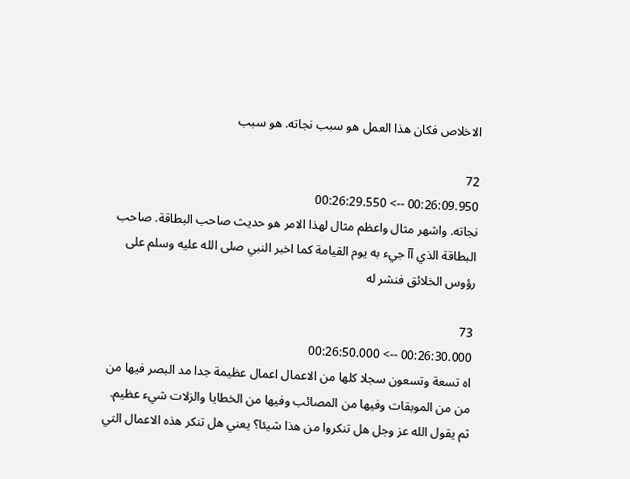الاخلاص فكان هذا العمل هو سبب نجاته. هو سبب

72
00:26:09.950 --> 00:26:29.550
نجاته. واشهر مثال واعظم مثال لهذا الامر هو حديث صاحب البطاقة. صاحب البطاقة الذي آآ جيء به يوم القيامة كما اخبر النبي صلى الله عليه وسلم على رؤوس الخلائق فنشر له

73
00:26:30.000 --> 00:26:50.000
اه تسعة وتسعون سجلا كلها من الاعمال اعمال عظيمة جدا مد البصر فيها من من من الموبقات وفيها من المصائب وفيها من الخطايا والزلات شيء عظيم. ثم يقول الله عز وجل هل تنكروا من هذا شيئا؟ يعني هل تنكر هذه الاعمال التي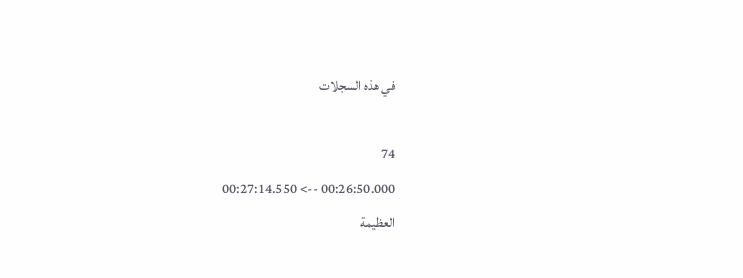في هذه السجلات

74
00:26:50.000 --> 00:27:14.550
العظيمة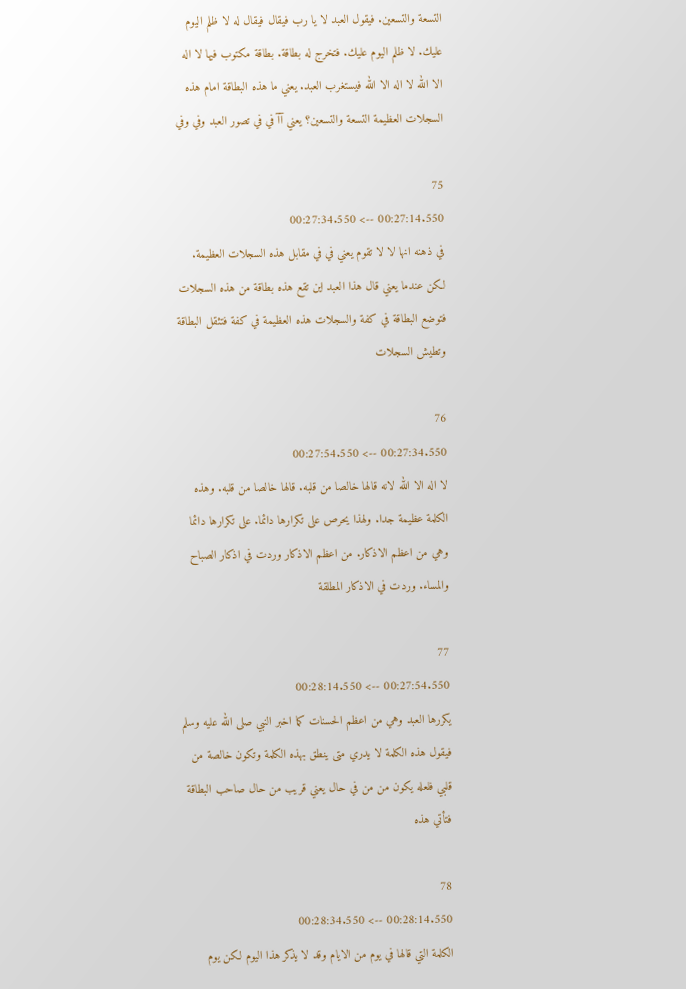التسعة والتسعين. فيقول العبد لا يا رب فيقال فيقال له لا ظلم اليوم عليك. لا ظلم اليوم عليك. فتخرج له بطاقة. بطاقة مكتوب فيها لا اله الا الله لا اله الا الله فيستغرب العبد. يعني ما هذه البطاقة امام هذه السجلات العظيمة التسعة والتسعين؟ يعني آآ في في تصور العبد وفي وفي

75
00:27:14.550 --> 00:27:34.550
في ذهنه انها لا لا تقوم يعني في في مقابل هذه السجلات العظيمة. لكن عندما يعني قال هذا العبد اين تقع هذه بطاقة من هذه السجلات فتوضع البطاقة في كفة والسجلات هذه العظيمة في كفة فتثقل البطاقة وتطيش السجلات

76
00:27:34.550 --> 00:27:54.550
لا اله الا الله لانه قالها خالصا من قلبه. قالها خالصا من قلبه. وهذه الكلمة عظيمة جدا. ولهذا يحرص على تكرارها دائما. على تكرارها دائما وهي من اعظم الاذكار. من اعظم الاذكار وردت في اذكار الصباح والمساء. وردت في الاذكار المطلقة

77
00:27:54.550 --> 00:28:14.550
يكررها العبد وهي من اعظم الحسنات كما اخبر النبي صلى الله عليه وسلم فيقول هذه الكلمة لا يدري متى ينطق بهذه الكلمة وتكون خالصة من قلبي فلعله يكون من من في حال يعني قريب من حال صاحب البطاقة فتأتي هذه

78
00:28:14.550 --> 00:28:34.550
الكلمة التي قالها في يوم من الايام وقد لا يذكر هذا اليوم لكن يوم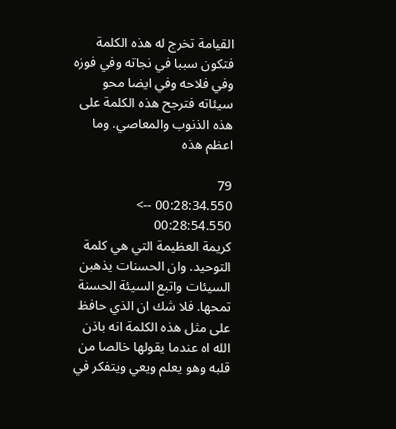القيامة تخرج له هذه الكلمة فتكون سببا في نجاته وفي فوزه وفي فلاحه وفي ايضا محو سيئاته فترجح هذه الكلمة على هذه الذنوب والمعاصي. وما اعظم هذه

79
00:28:34.550 --> 00:28:54.550
كريمة العظيمة التي هي كلمة التوحيد. وان الحسنات يذهبن السيئات واتبع السيئة الحسنة تمحها. فلا شك ان الذي حافظ على مثل هذه الكلمة انه باذن الله اه عندما يقولها خالصا من قلبه وهو يعلم ويعي ويتفكر في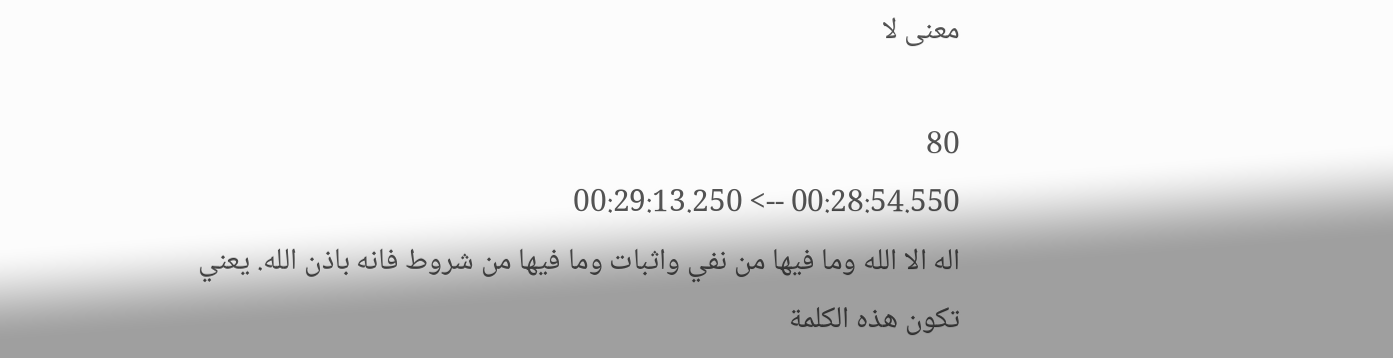معنى لا

80
00:28:54.550 --> 00:29:13.250
اله الا الله وما فيها من نفي واثبات وما فيها من شروط فانه باذن الله. يعني تكون هذه الكلمة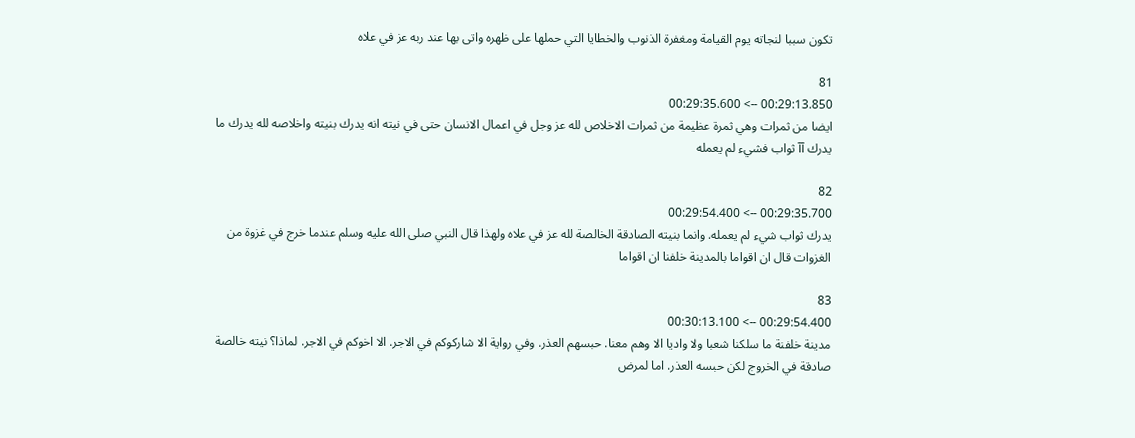تكون سببا لنجاته يوم القيامة ومغفرة الذنوب والخطايا التي حملها على ظهره واتى بها عند ربه عز في علاه

81
00:29:13.850 --> 00:29:35.600
ايضا من ثمرات وهي ثمرة عظيمة من ثمرات الاخلاص لله عز وجل في اعمال الانسان حتى في نيته انه يدرك بنيته واخلاصه لله يدرك ما يدرك آآ ثواب فشيء لم يعمله

82
00:29:35.700 --> 00:29:54.400
يدرك ثواب شيء لم يعمله. وانما بنيته الصادقة الخالصة لله عز في علاه ولهذا قال النبي صلى الله عليه وسلم عندما خرج في غزوة من الغزوات قال ان اقواما بالمدينة خلفنا ان اقواما

83
00:29:54.400 --> 00:30:13.100
مدينة خلفنة ما سلكنا شعبا ولا واديا الا وهم معنا. حبسهم العذر. وفي رواية الا شاركوكم في الاجر. الا اخوكم في الاجر. لماذا؟ نيته خالصة صادقة في الخروج لكن حبسه العذر. اما لمرض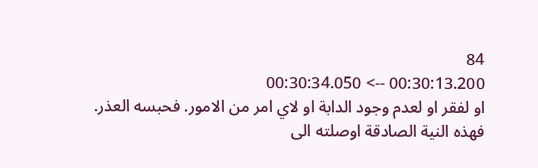84
00:30:13.200 --> 00:30:34.050
او لفقر او لعدم وجود الدابة او لاي امر من الامور. فحبسه العذر. فهذه النية الصادقة اوصلته الى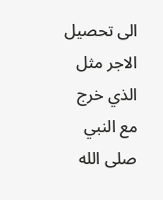الى تحصيل الاجر مثل الذي خرج مع النبي صلى الله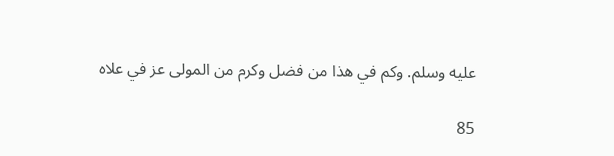عليه وسلم. وكم في هذا من فضل وكرم من المولى عز في علاه

85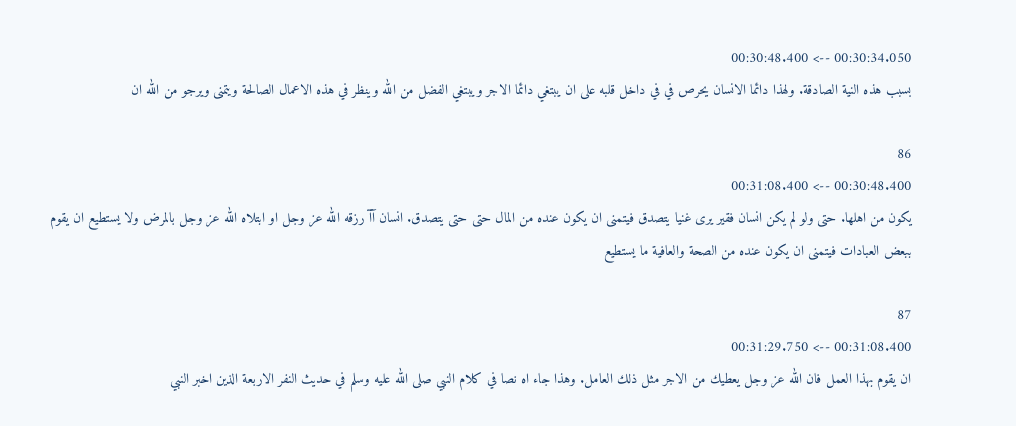00:30:34.050 --> 00:30:48.400
بسبب هذه النية الصادقة. ولهذا دائما الانسان يحرص في في داخل قلبه على ان يبتغي دائما الاجر ويبتغي الفضل من الله وينظر في هذه الاعمال الصالحة ويتمنى ويرجو من الله ان

86
00:30:48.400 --> 00:31:08.400
يكون من اهلها. حتى ولو لم يكن انسان فقير يرى غنيا يتصدق فيتمنى ان يكون عنده من المال حتى حتى يتصدق. انسان آآ رزقه الله عز وجل او ابتلاه الله عز وجل بالمرض ولا يستطيع ان يقوم ببعض العبادات فيتمنى ان يكون عنده من الصحة والعافية ما يستطيع

87
00:31:08.400 --> 00:31:29.750
ان يقوم بهذا العمل فان الله عز وجل يعطيك من الاجر مثل ذلك العامل. وهذا جاء اه نصا في كلام النبي صلى الله عليه وسلم في حديث النفر الاربعة الذين اخبر النبي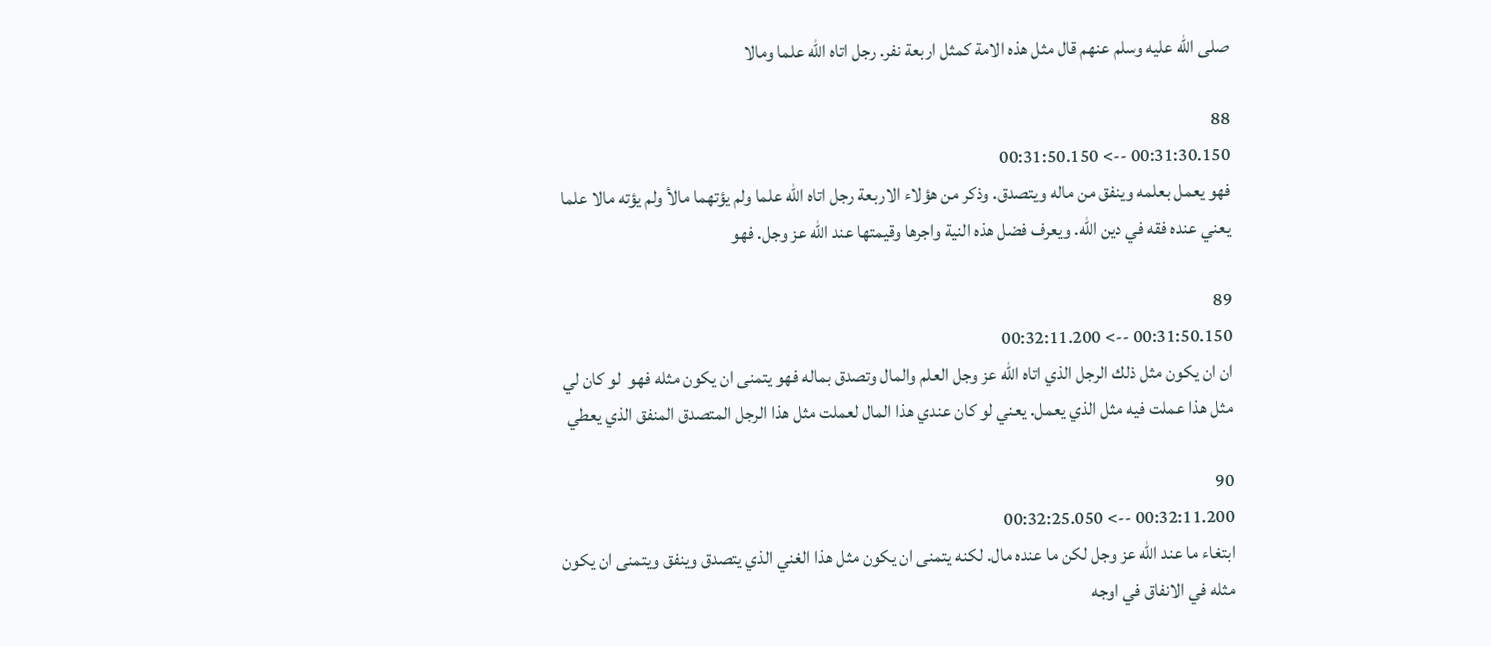صلى الله عليه وسلم عنهم قال مثل هذه الامة كمثل اربعة نفر. رجل اتاه الله علما ومالا

88
00:31:30.150 --> 00:31:50.150
فهو يعمل بعلمه وينفق من ماله ويتصدق. وذكر من هؤلاء الاربعة رجل اتاه الله علما ولم يؤتهما مالأ ولم يؤته مالا علما يعني عنده فقه في دين الله. ويعرف فضل هذه النية واجرها وقيمتها عند الله عز وجل. فهو

89
00:31:50.150 --> 00:32:11.200
ان ان يكون مثل ذلك الرجل الذي اتاه الله عز وجل العلم والمال وتصدق بماله فهو يتمنى ان يكون مثله فهو  لو كان لي مثل هذا عملت فيه مثل الذي يعمل. يعني لو كان عندي هذا المال لعملت مثل هذا الرجل المتصدق المنفق الذي يعطي

90
00:32:11.200 --> 00:32:25.050
ابتغاء ما عند الله عز وجل لكن ما عنده مال. لكنه يتمنى ان يكون مثل هذا الغني الذي يتصدق وينفق ويتمنى ان يكون مثله في الانفاق في اوجه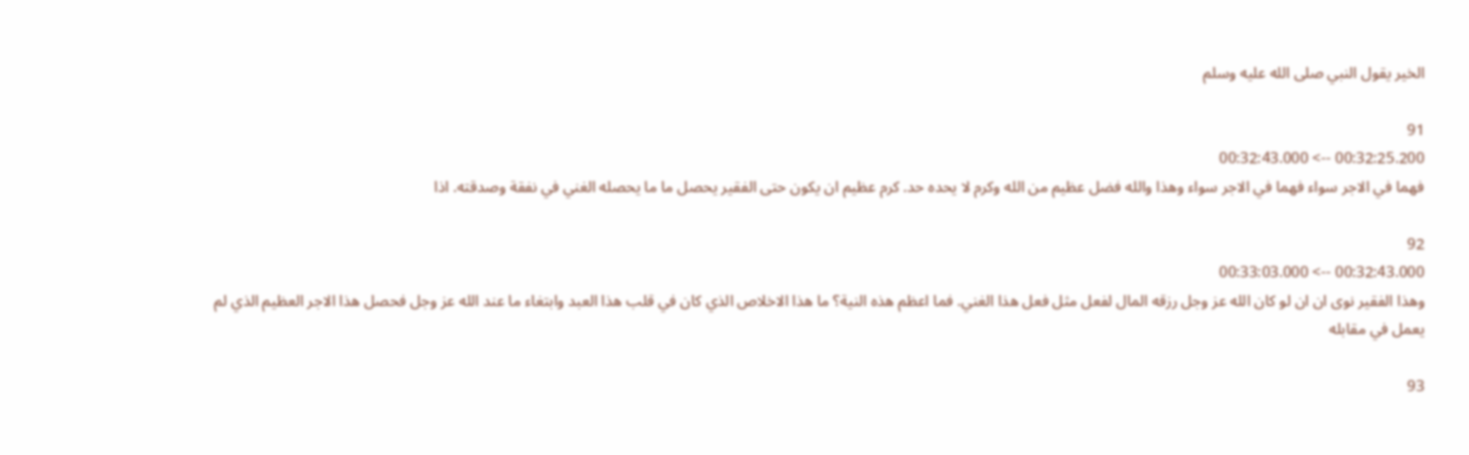الخير يقول النبي صلى الله عليه وسلم

91
00:32:25.200 --> 00:32:43.000
فهما في الاجر سواء فهما في الاجر سواء وهذا والله فضل عظيم من الله وكرم لا يحده حد. كرم عظيم ان يكون حتى الفقير يحصل ما ما يحصله الغني في نفقة وصدقته. اذا

92
00:32:43.000 --> 00:33:03.000
وهذا الفقير نوى ان ان لو كان الله عز وجل رزقه المال لفعل مثل فعل هذا الغني. فما اعظم هذه النية؟ ما هذا الاخلاص الذي كان في قلب هذا العبد وابتغاء ما عند الله عز وجل فحصل هذا الاجر العظيم الذي لم يعمل في مقابله

93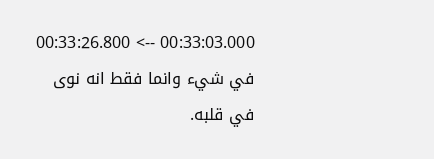00:33:03.000 --> 00:33:26.800
في شيء وانما فقط انه نوى في قلبه.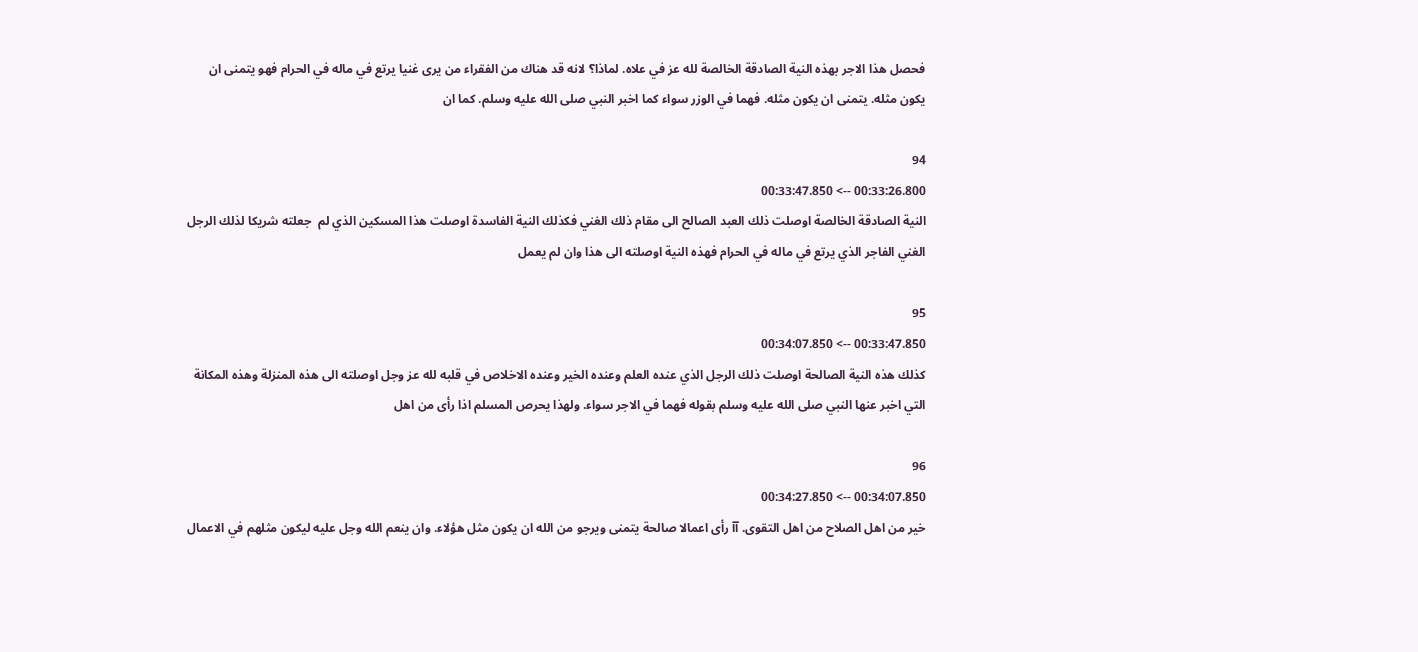فحصل هذا الاجر بهذه النية الصادقة الخالصة لله عز في علاه. لماذا؟ لانه قد هناك من الفقراء من يرى غنيا يرتع في ماله في الحرام فهو يتمنى ان يكون مثله. يتمنى ان يكون مثله. فهما في الوزر سواء كما اخبر النبي صلى الله عليه وسلم. كما ان

94
00:33:26.800 --> 00:33:47.850
النية الصادقة الخالصة اوصلت ذلك العبد الصالح الى مقام ذلك الغني فكذلك النية الفاسدة اوصلت هذا المسكين الذي لم  جعلته شريكا لذلك الرجل الغني الفاجر الذي يرتع في ماله في الحرام فهذه النية اوصلته الى هذا وان لم يعمل

95
00:33:47.850 --> 00:34:07.850
كذلك هذه النية الصالحة اوصلت ذلك الرجل الذي عنده العلم وعنده الخير وعنده الاخلاص في قلبه لله عز وجل اوصلته الى هذه المنزلة وهذه المكانة التي اخبر عنها النبي صلى الله عليه وسلم بقوله فهما في الاجر سواء. ولهذا يحرص المسلم اذا رأى من اهل

96
00:34:07.850 --> 00:34:27.850
خير من اهل الصلاح من اهل التقوى. آآ رأى اعمالا صالحة يتمنى ويرجو من الله ان يكون مثل هؤلاء. وان ينعم الله وجل عليه ليكون مثلهم في الاعمال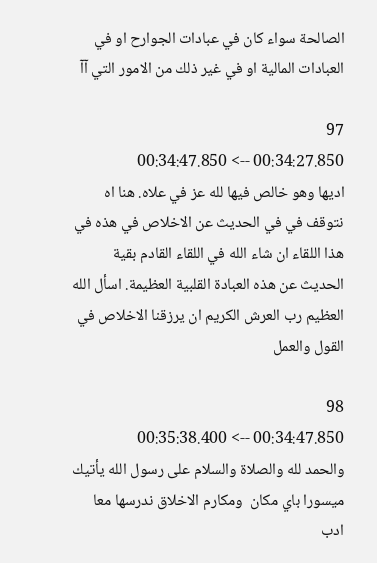الصالحة سواء كان في عبادات الجوارح او في العبادات المالية او في غير ذلك من الامور التي آآ

97
00:34:27.850 --> 00:34:47.850
اديها وهو خالص فيها لله عز في علاه. هنا اه نتوقف في في الحديث عن الاخلاص في هذه في هذا اللقاء ان شاء الله في اللقاء القادم بقية الحديث عن هذه العبادة القلبية العظيمة. اسأل الله العظيم رب العرش الكريم ان يرزقنا الاخلاص في القول والعمل

98
00:34:47.850 --> 00:35:38.400
والحمد لله والصلاة والسلام على رسول الله يأتيك ميسورا باي مكان  ومكارم الاخلاق ندرسها معا ادب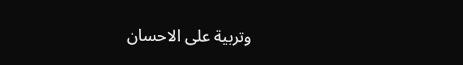وتربية على الاحسان